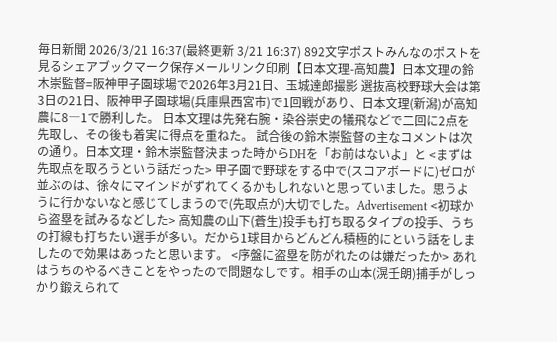毎日新聞 2026/3/21 16:37(最終更新 3/21 16:37) 892文字ポストみんなのポストを見るシェアブックマーク保存メールリンク印刷【日本文理-高知農】日本文理の鈴木崇監督=阪神甲子園球場で2026年3月21日、玉城達郎撮影 選抜高校野球大会は第3日の21日、阪神甲子園球場(兵庫県西宮市)で1回戦があり、日本文理(新潟)が高知農に8―1で勝利した。 日本文理は先発右腕・染谷崇史の犠飛などで二回に2点を先取し、その後も着実に得点を重ねた。 試合後の鈴木崇監督の主なコメントは次の通り。日本文理・鈴木崇監督決まった時からDHを「お前はないよ」と <まずは先取点を取ろうという話だった> 甲子園で野球をする中で(スコアボードに)ゼロが並ぶのは、徐々にマインドがずれてくるかもしれないと思っていました。思うように行かないなと感じてしまうので(先取点が)大切でした。Advertisement <初球から盗塁を試みるなどした> 高知農の山下(蒼生)投手も打ち取るタイプの投手、うちの打線も打ちたい選手が多い。だから1球目からどんどん積極的にという話をしましたので効果はあったと思います。 <序盤に盗塁を防がれたのは嫌だったか> あれはうちのやるべきことをやったので問題なしです。相手の山本(滉壬朗)捕手がしっかり鍛えられて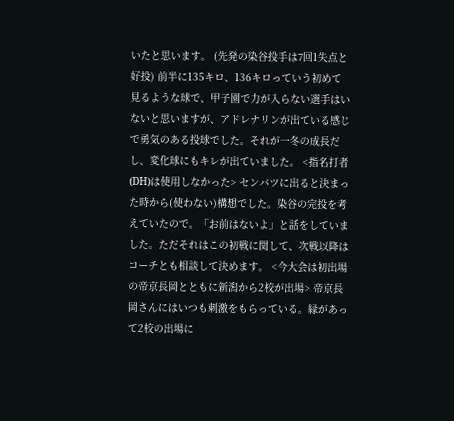いたと思います。 (先発の染谷投手は7回1失点と好投) 前半に135キロ、136キロっていう初めて見るような球で、甲子園で力が入らない選手はいないと思いますが、アドレナリンが出ている感じで勇気のある投球でした。それが一冬の成長だし、変化球にもキレが出ていました。 <指名打者(DH)は使用しなかった> センバツに出ると決まった時から(使わない)構想でした。染谷の完投を考えていたので。「お前はないよ」と話をしていました。ただそれはこの初戦に関して、次戦以降はコーチとも相談して決めます。 <今大会は初出場の帝京長岡とともに新潟から2校が出場> 帝京長岡さんにはいつも刺激をもらっている。縁があって2校の出場に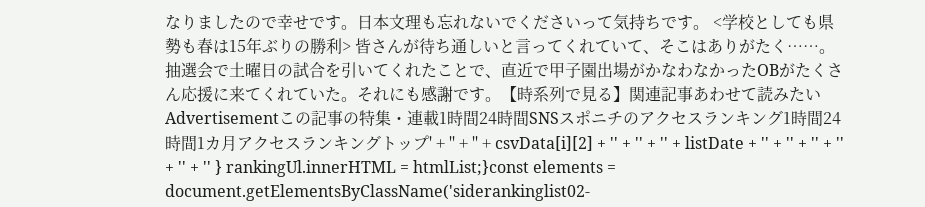なりましたので幸せです。日本文理も忘れないでくださいって気持ちです。 <学校としても県勢も春は15年ぶりの勝利> 皆さんが待ち通しいと言ってくれていて、そこはありがたく……。抽選会で土曜日の試合を引いてくれたことで、直近で甲子園出場がかなわなかったOBがたくさん応援に来てくれていた。それにも感謝です。【時系列で見る】関連記事あわせて読みたいAdvertisementこの記事の特集・連載1時間24時間SNSスポニチのアクセスランキング1時間24時間1カ月アクセスランキングトップ' + '' + '' + csvData[i][2] + '' + '' + '' + listDate + '' + '' + '' + '' + '' + '' } rankingUl.innerHTML = htmlList;}const elements = document.getElementsByClassName('siderankinglist02-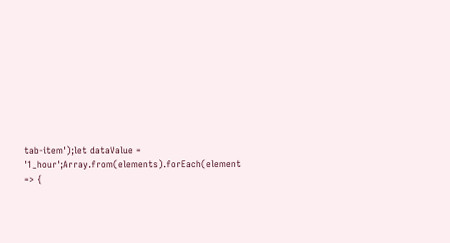tab-item');let dataValue = '1_hour';Array.from(elements).forEach(element => {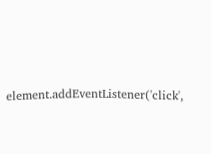element.addEventListener('click',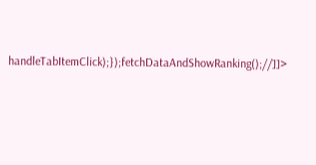handleTabItemClick);});fetchDataAndShowRanking();//]]>